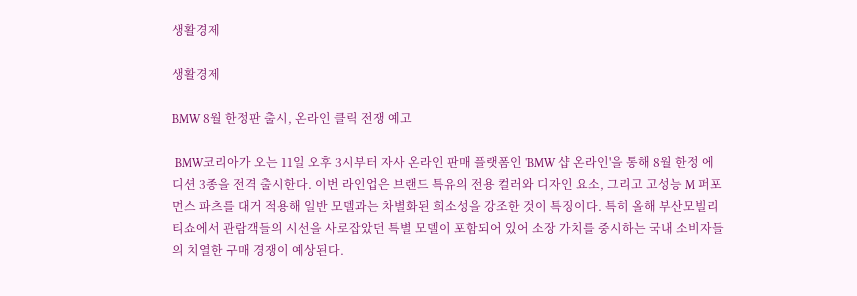생활경제

생활경제

BMW 8월 한정판 출시, 온라인 클릭 전쟁 예고

 BMW코리아가 오는 11일 오후 3시부터 자사 온라인 판매 플랫폼인 'BMW 샵 온라인'을 통해 8월 한정 에디션 3종을 전격 출시한다. 이번 라인업은 브랜드 특유의 전용 컬러와 디자인 요소, 그리고 고성능 M 퍼포먼스 파츠를 대거 적용해 일반 모델과는 차별화된 희소성을 강조한 것이 특징이다. 특히 올해 부산모빌리티쇼에서 관람객들의 시선을 사로잡았던 특별 모델이 포함되어 있어 소장 가치를 중시하는 국내 소비자들의 치열한 구매 경쟁이 예상된다.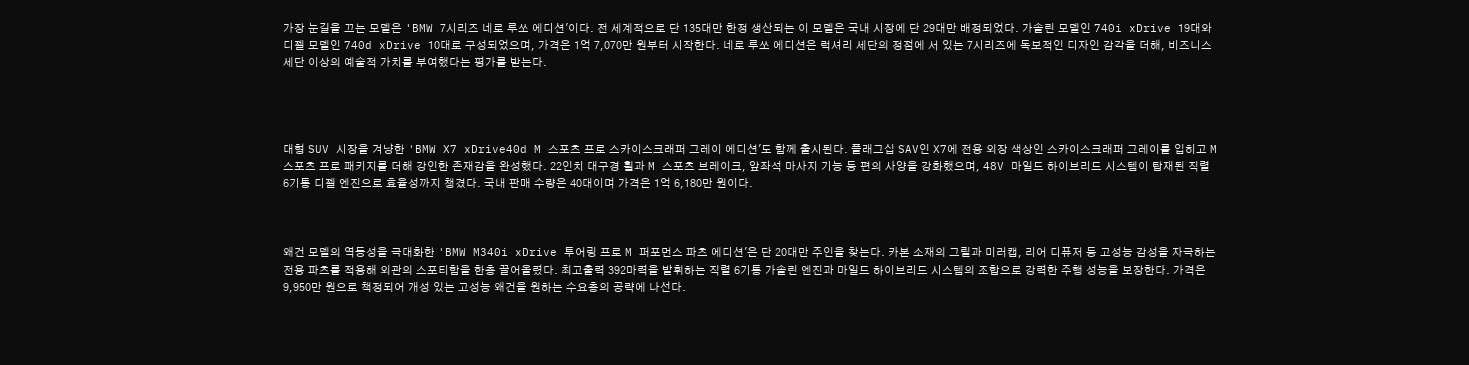가장 눈길을 끄는 모델은 'BMW 7시리즈 네로 루쏘 에디션'이다. 전 세계적으로 단 135대만 한정 생산되는 이 모델은 국내 시장에 단 29대만 배정되었다. 가솔린 모델인 740i xDrive 19대와 디젤 모델인 740d xDrive 10대로 구성되었으며, 가격은 1억 7,070만 원부터 시작한다. 네로 루쏘 에디션은 럭셔리 세단의 정점에 서 있는 7시리즈에 독보적인 디자인 감각을 더해, 비즈니스 세단 이상의 예술적 가치를 부여했다는 평가를 받는다.




대형 SUV 시장을 겨냥한 'BMW X7 xDrive40d M 스포츠 프로 스카이스크래퍼 그레이 에디션'도 함께 출시된다. 플래그십 SAV인 X7에 전용 외장 색상인 스카이스크래퍼 그레이를 입히고 M 스포츠 프로 패키지를 더해 강인한 존재감을 완성했다. 22인치 대구경 휠과 M 스포츠 브레이크, 앞좌석 마사지 기능 등 편의 사양을 강화했으며, 48V 마일드 하이브리드 시스템이 탑재된 직렬 6기통 디젤 엔진으로 효율성까지 챙겼다. 국내 판매 수량은 40대이며 가격은 1억 6,180만 원이다.



왜건 모델의 역동성을 극대화한 'BMW M340i xDrive 투어링 프로 M 퍼포먼스 파츠 에디션'은 단 20대만 주인을 찾는다. 카본 소재의 그릴과 미러캡, 리어 디퓨저 등 고성능 감성을 자극하는 전용 파츠를 적용해 외관의 스포티함을 한층 끌어올렸다. 최고출력 392마력을 발휘하는 직렬 6기통 가솔린 엔진과 마일드 하이브리드 시스템의 조합으로 강력한 주행 성능을 보장한다. 가격은 9,950만 원으로 책정되어 개성 있는 고성능 왜건을 원하는 수요층의 공략에 나선다.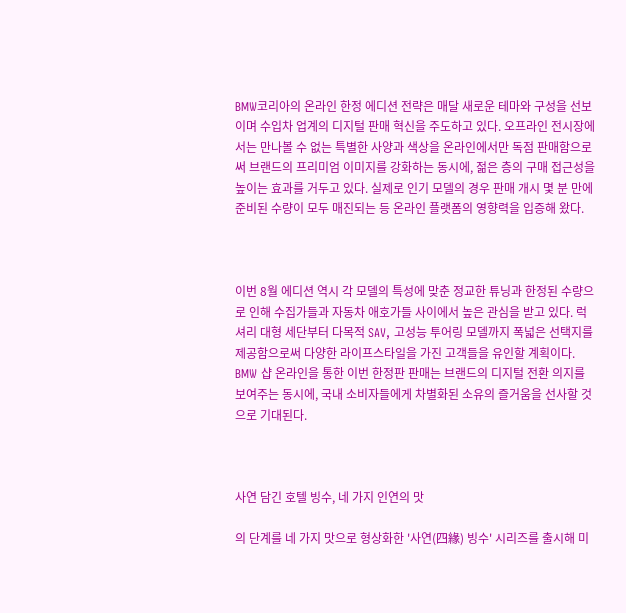BMW코리아의 온라인 한정 에디션 전략은 매달 새로운 테마와 구성을 선보이며 수입차 업계의 디지털 판매 혁신을 주도하고 있다. 오프라인 전시장에서는 만나볼 수 없는 특별한 사양과 색상을 온라인에서만 독점 판매함으로써 브랜드의 프리미엄 이미지를 강화하는 동시에, 젊은 층의 구매 접근성을 높이는 효과를 거두고 있다. 실제로 인기 모델의 경우 판매 개시 몇 분 만에 준비된 수량이 모두 매진되는 등 온라인 플랫폼의 영향력을 입증해 왔다.



이번 8월 에디션 역시 각 모델의 특성에 맞춘 정교한 튜닝과 한정된 수량으로 인해 수집가들과 자동차 애호가들 사이에서 높은 관심을 받고 있다. 럭셔리 대형 세단부터 다목적 SAV, 고성능 투어링 모델까지 폭넓은 선택지를 제공함으로써 다양한 라이프스타일을 가진 고객들을 유인할 계획이다. BMW 샵 온라인을 통한 이번 한정판 판매는 브랜드의 디지털 전환 의지를 보여주는 동시에, 국내 소비자들에게 차별화된 소유의 즐거움을 선사할 것으로 기대된다.



사연 담긴 호텔 빙수, 네 가지 인연의 맛

의 단계를 네 가지 맛으로 형상화한 '사연(四緣) 빙수' 시리즈를 출시해 미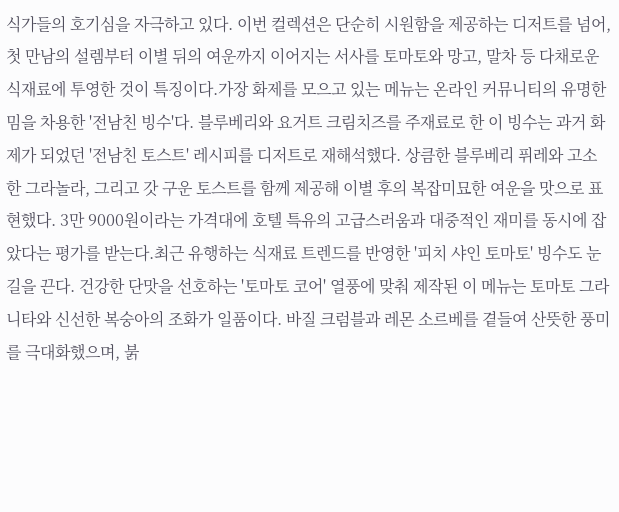식가들의 호기심을 자극하고 있다. 이번 컬렉션은 단순히 시원함을 제공하는 디저트를 넘어, 첫 만남의 설렘부터 이별 뒤의 여운까지 이어지는 서사를 토마토와 망고, 말차 등 다채로운 식재료에 투영한 것이 특징이다.가장 화제를 모으고 있는 메뉴는 온라인 커뮤니티의 유명한 밈을 차용한 '전남친 빙수'다. 블루베리와 요거트 크림치즈를 주재료로 한 이 빙수는 과거 화제가 되었던 '전남친 토스트' 레시피를 디저트로 재해석했다. 상큼한 블루베리 퓌레와 고소한 그라놀라, 그리고 갓 구운 토스트를 함께 제공해 이별 후의 복잡미묘한 여운을 맛으로 표현했다. 3만 9000원이라는 가격대에 호텔 특유의 고급스러움과 대중적인 재미를 동시에 잡았다는 평가를 받는다.최근 유행하는 식재료 트렌드를 반영한 '피치 샤인 토마토' 빙수도 눈길을 끈다. 건강한 단맛을 선호하는 '토마토 코어' 열풍에 맞춰 제작된 이 메뉴는 토마토 그라니타와 신선한 복숭아의 조화가 일품이다. 바질 크럼블과 레몬 소르베를 곁들여 산뜻한 풍미를 극대화했으며, 붉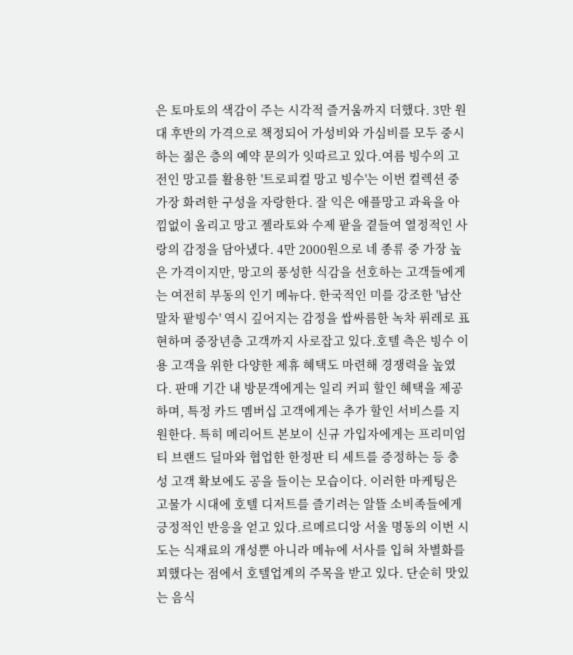은 토마토의 색감이 주는 시각적 즐거움까지 더했다. 3만 원대 후반의 가격으로 책정되어 가성비와 가심비를 모두 중시하는 젊은 층의 예약 문의가 잇따르고 있다.여름 빙수의 고전인 망고를 활용한 '트로피컬 망고 빙수'는 이번 컬렉션 중 가장 화려한 구성을 자랑한다. 잘 익은 애플망고 과육을 아낌없이 올리고 망고 젤라토와 수제 팥을 곁들여 열정적인 사랑의 감정을 담아냈다. 4만 2000원으로 네 종류 중 가장 높은 가격이지만, 망고의 풍성한 식감을 선호하는 고객들에게는 여전히 부동의 인기 메뉴다. 한국적인 미를 강조한 '남산 말차 팥빙수' 역시 깊어지는 감정을 쌉싸름한 녹차 퓌레로 표현하며 중장년층 고객까지 사로잡고 있다.호텔 측은 빙수 이용 고객을 위한 다양한 제휴 혜택도 마련해 경쟁력을 높였다. 판매 기간 내 방문객에게는 일리 커피 할인 혜택을 제공하며, 특정 카드 멤버십 고객에게는 추가 할인 서비스를 지원한다. 특히 메리어트 본보이 신규 가입자에게는 프리미엄 티 브랜드 딜마와 협업한 한정판 티 세트를 증정하는 등 충성 고객 확보에도 공을 들이는 모습이다. 이러한 마케팅은 고물가 시대에 호텔 디저트를 즐기려는 알뜰 소비족들에게 긍정적인 반응을 얻고 있다.르메르디앙 서울 명동의 이번 시도는 식재료의 개성뿐 아니라 메뉴에 서사를 입혀 차별화를 꾀했다는 점에서 호텔업계의 주목을 받고 있다. 단순히 맛있는 음식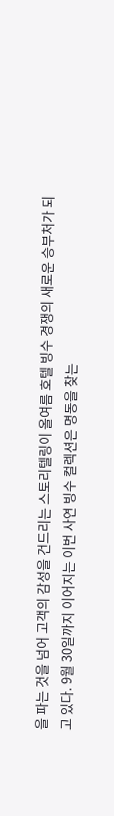을 파는 것을 넘어 고객의 감성을 건드리는 스토리텔링이 올여름 호텔 빙수 경쟁의 새로운 승부처가 되고 있다. 9월 30일까지 이어지는 이번 사연 빙수 컬렉션은 명동을 찾는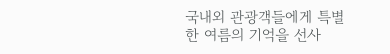국내외 관광객들에게 특별한 여름의 기억을 선사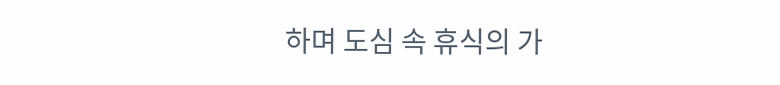하며 도심 속 휴식의 가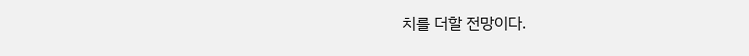치를 더할 전망이다.